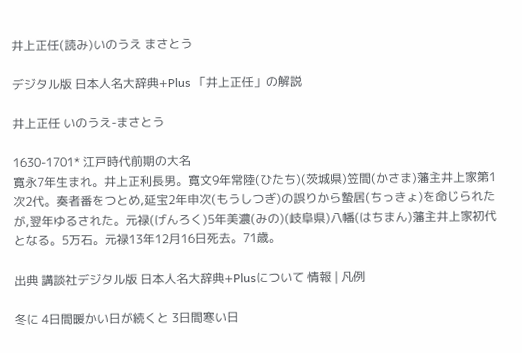井上正任(読み)いのうえ まさとう

デジタル版 日本人名大辞典+Plus 「井上正任」の解説

井上正任 いのうえ-まさとう

1630-1701* 江戸時代前期の大名
寛永7年生まれ。井上正利長男。寛文9年常陸(ひたち)(茨城県)笠間(かさま)藩主井上家第1次2代。奏者番をつとめ,延宝2年申次(もうしつぎ)の誤りから蟄居(ちっきょ)を命じられたが,翌年ゆるされた。元禄(げんろく)5年美濃(みの)(岐阜県)八幡(はちまん)藩主井上家初代となる。5万石。元禄13年12月16日死去。71歳。

出典 講談社デジタル版 日本人名大辞典+Plusについて 情報 | 凡例

冬に 4日間暖かい日が続くと 3日間寒い日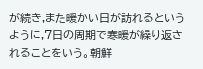が続き,また暖かい日が訪れるというように,7日の周期で寒暖が繰り返されることをいう。朝鮮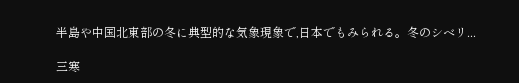半島や中国北東部の冬に典型的な気象現象で,日本でもみられる。冬のシベリ...

三寒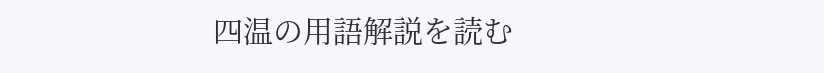四温の用語解説を読む